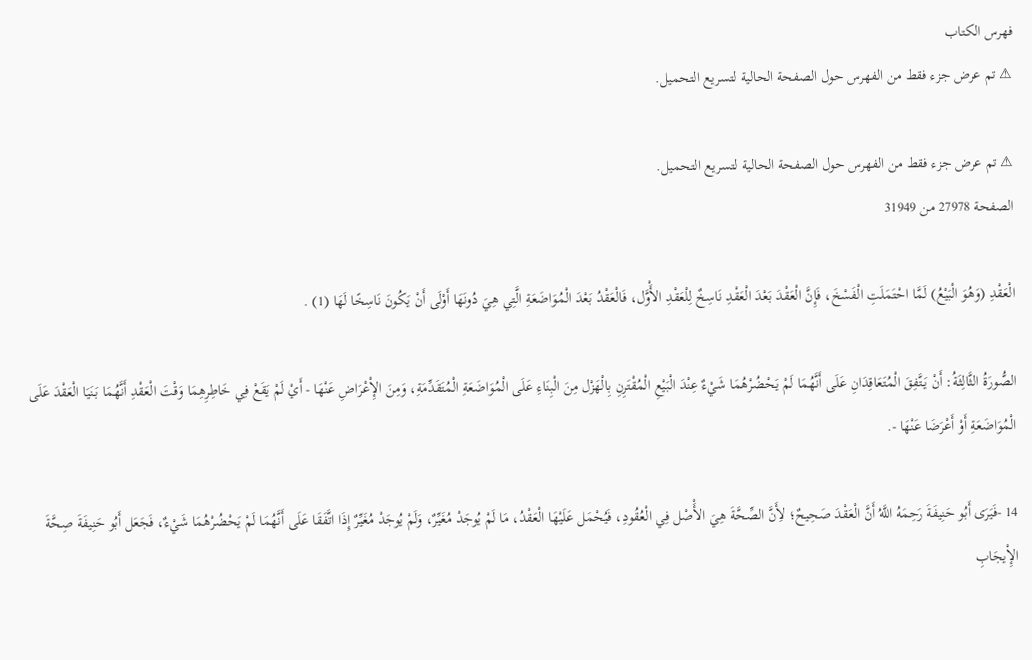فهرس الكتاب
⚠ تم عرض جزء فقط من الفهرس حول الصفحة الحالية لتسريع التحميل.

⚠ تم عرض جزء فقط من الفهرس حول الصفحة الحالية لتسريع التحميل.
الصفحة 27978 من 31949

الْعَقْدِ (وَهُوَ الْبَيْعُ) لَمَّا احْتَمَلَتِ الْفَسْخَ، فَإِنَّ الْعَقْدَ بَعْدَ الْعَقْدِ نَاسِخٌ لِلْعَقْدِ الأَْوَّل، فَالْعَقْدُ بَعْدَ الْمُوَاضَعَةِ الَّتِي هِيَ دُونَهَا أَوْلَى أَنْ يَكُونَ نَاسِخًا لَهَا (1) .

الصُّورَةُ الثَّالِثَةُ: أَنْ يَتَّفِقَ الْمُتَعَاقِدَانِ عَلَى أَنَّهُمَا لَمْ يَحْضُرْهُمَا شَيْءٌ عِنْدَ الْبَيْعِ الْمُقْتَرِنِ بِالْهَزْل مِنَ الْبِنَاءِ عَلَى الْمُوَاضَعَةِ الْمُتَقَدِّمَةِ، وَمِنَ الإِْعْرَاضِ عَنْهَا - أَيْ لَمْ يَقَعْ فِي خَاطِرِهِمَا وَقْتَ الْعَقْدِ أَنَّهُمَا بَنَيَا الْعَقْدَ عَلَى الْمُوَاضَعَةِ أَوْ أَعْرَضَا عَنْهَا -.

14 -فَيَرَى أَبُو حَنِيفَةَ رَحِمَهُ اللَّهُ أَنَّ الْعَقْدَ صَحِيحٌ؛ لأَِنَّ الصِّحَّةَ هِيَ الأَْصْل فِي الْعُقُودِ، فَيُحْمَل عَلَيْهَا الْعَقْدُ، مَا لَمْ يُوجَدْ مُغَيِّرٌ، وَلَمْ يُوجَدْ مُغَيِّرٌ إِذَا اتَّفَقَا عَلَى أَنَّهُمَا لَمْ يَحْضُرْهُمَا شَيْءٌ، فَجَعَل أَبُو حَنِيفَةَ صِحَّةَ الإِْيجَابِ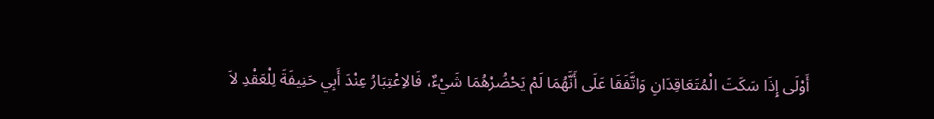أَوْلَى إِذَا سَكَتَ الْمُتَعَاقِدَانِ وَاتَّفَقَا عَلَى أَنَّهُمَا لَمْ يَحْضُرْهُمَا شَيْءٌ، فَالاِعْتِبَارُ عِنْدَ أَبِي حَنِيفَةَ لِلْعَقْدِ لاَ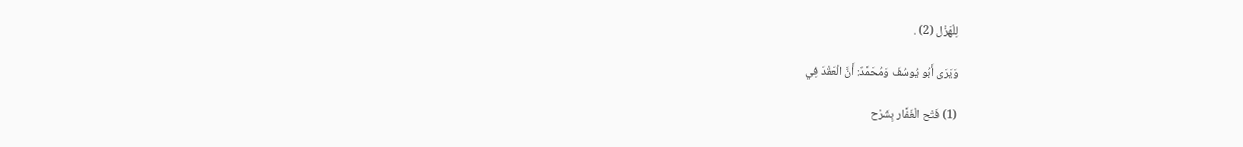لِلْهَزْل (2) .

وَيَرَى أَبُو يُوسُفَ وَمُحَمَّدٌ: أَنَّ الْعَقْدَ فِي

(1) فَتْح الْغَفَّار بِشَرْح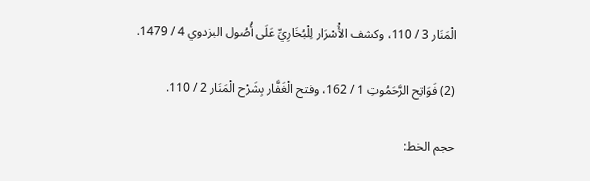الْمَنَار 3 / 110، وكشف الأَْسْرَار لِلْبُخَارِيِّ عَلَى أُصُول البزدوي 4 / 1479.

(2) فَوَاتِح الرَّحَمُوتِ 1 / 162، وفتح الْغَفَّار بِشَرْح الْمَنَار 2 / 110.

حجم الخط: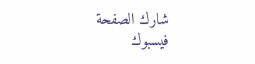شارك الصفحة
فيسبوك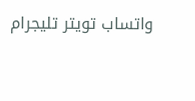واتساب تويتر تليجرام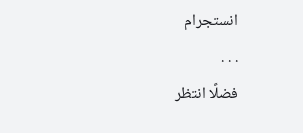انستجرام
. . .
فضلًا انتظر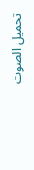تحميل الصوت